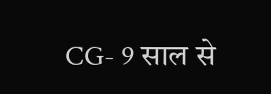CG- 9 साल से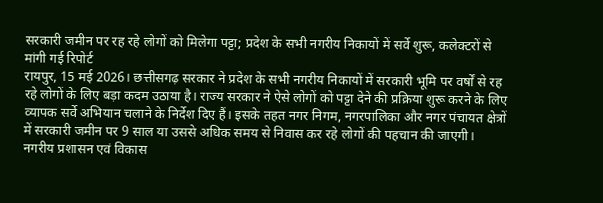सरकारी जमीन पर रह रहे लोगों को मिलेगा पट्टा; प्रदेश के सभी नगरीय निकायों में सर्वे शुरू, कलेक्टरों से मांगी गई रिपोर्ट
रायपुर, 15 मई 2026। छत्तीसगढ़ सरकार ने प्रदेश के सभी नगरीय निकायों में सरकारी भूमि पर वर्षों से रह रहे लोगों के लिए बड़ा कदम उठाया है। राज्य सरकार ने ऐसे लोगों को पट्टा देने की प्रक्रिया शुरू करने के लिए व्यापक सर्वे अभियान चलाने के निर्देश दिए हैं। इसके तहत नगर निगम, नगरपालिका और नगर पंचायत क्षेत्रों में सरकारी जमीन पर 9 साल या उससे अधिक समय से निवास कर रहे लोगों की पहचान की जाएगी।
नगरीय प्रशासन एवं विकास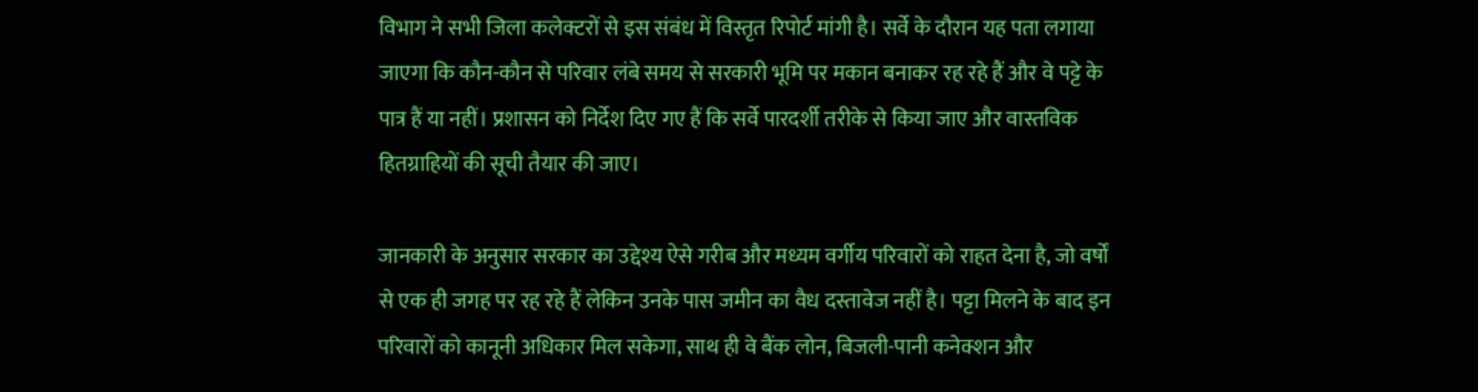विभाग ने सभी जिला कलेक्टरों से इस संबंध में विस्तृत रिपोर्ट मांगी है। सर्वे के दौरान यह पता लगाया जाएगा कि कौन-कौन से परिवार लंबे समय से सरकारी भूमि पर मकान बनाकर रह रहे हैं और वे पट्टे के पात्र हैं या नहीं। प्रशासन को निर्देश दिए गए हैं कि सर्वे पारदर्शी तरीके से किया जाए और वास्तविक हितग्राहियों की सूची तैयार की जाए।

जानकारी के अनुसार सरकार का उद्देश्य ऐसे गरीब और मध्यम वर्गीय परिवारों को राहत देना है, जो वर्षों से एक ही जगह पर रह रहे हैं लेकिन उनके पास जमीन का वैध दस्तावेज नहीं है। पट्टा मिलने के बाद इन परिवारों को कानूनी अधिकार मिल सकेगा, साथ ही वे बैंक लोन, बिजली-पानी कनेक्शन और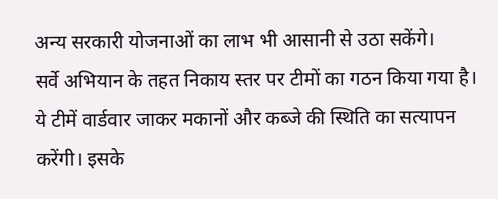अन्य सरकारी योजनाओं का लाभ भी आसानी से उठा सकेंगे।
सर्वे अभियान के तहत निकाय स्तर पर टीमों का गठन किया गया है। ये टीमें वार्डवार जाकर मकानों और कब्जे की स्थिति का सत्यापन करेंगी। इसके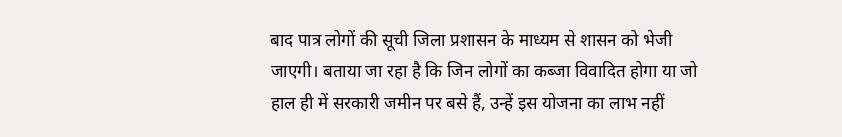बाद पात्र लोगों की सूची जिला प्रशासन के माध्यम से शासन को भेजी जाएगी। बताया जा रहा है कि जिन लोगों का कब्जा विवादित होगा या जो हाल ही में सरकारी जमीन पर बसे हैं, उन्हें इस योजना का लाभ नहीं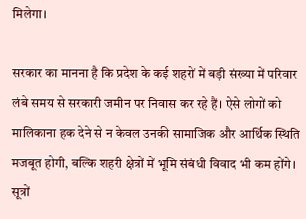मिलेगा।

सरकार का मानना है कि प्रदेश के कई शहरों में बड़ी संख्या में परिवार लंबे समय से सरकारी जमीन पर निवास कर रहे हैं। ऐसे लोगों को मालिकाना हक देने से न केवल उनकी सामाजिक और आर्थिक स्थिति मजबूत होगी, बल्कि शहरी क्षेत्रों में भूमि संबंधी विवाद भी कम होंगे।
सूत्रों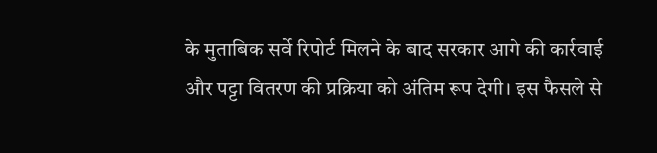के मुताबिक सर्वे रिपोर्ट मिलने के बाद सरकार आगे की कार्रवाई और पट्टा वितरण की प्रक्रिया को अंतिम रूप देगी। इस फैसले से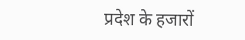प्रदेश के हजारों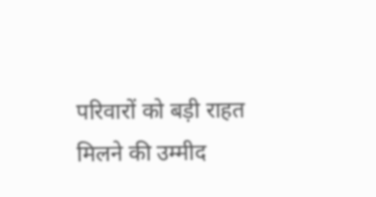परिवारों को बड़ी राहत मिलने की उम्मीद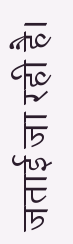जताई जा रही है।